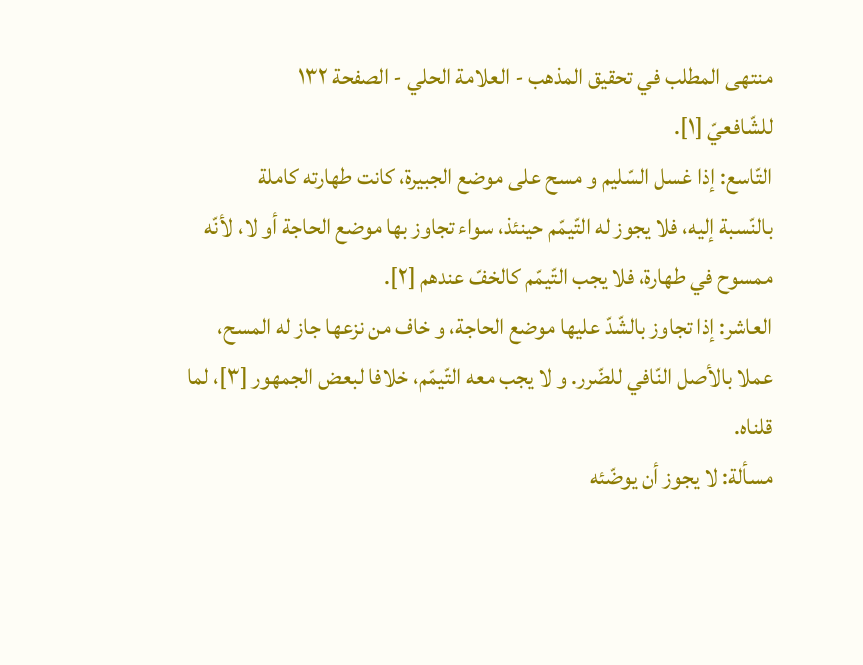منتهى المطلب في تحقيق المذهب - العلامة الحلي - الصفحة ١٣٢
للشّافعيّ [١].
التّاسع: إذا غسل السّليم و مسح على موضع الجبيرة، كانت طهارته كاملة
بالنّسبة إليه، فلا يجوز له التّيمّم حينئذ، سواء تجاوز بها موضع الحاجة أو لا، لأنّه ممسوح في طهارة، فلا يجب التّيمّم كالخفّ عندهم [٢].
العاشر: إذا تجاوز بالشّدّ عليها موضع الحاجة، و خاف من نزعها جاز له المسح،
عملا بالأصل النّافي للضّرر. و لا يجب معه التّيمّم، خلافا لبعض الجمهور [٣]، لما قلناه.
مسألة: لا يجوز أن يوضّئه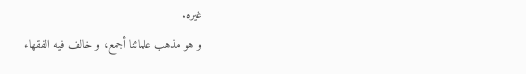غيره.
و هو مذهب علمائنا أجمع، و خالف فيه الفقهاء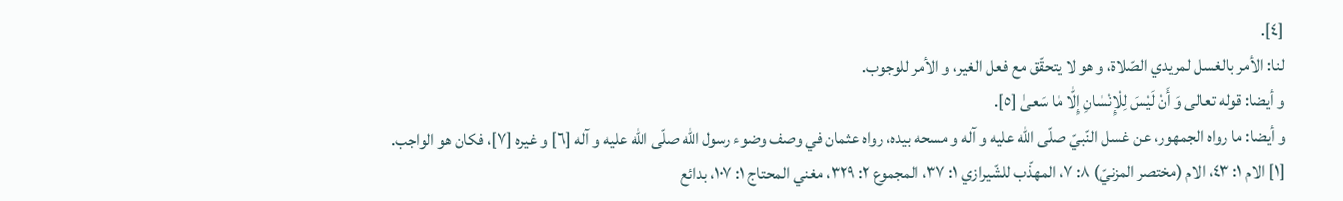[٤].
لنا: الأمر بالغسل لمريدي الصّلاة، و هو لا يتحقّق مع فعل الغير، و الأمر للوجوب.
و أيضا: قوله تعالى وَ أَنْ لَيْسَ لِلْإِنْسٰانِ إِلّٰا مٰا سَعىٰ [٥].
و أيضا: ما رواه الجمهور، عن غسل النّبيّ صلّى اللّه عليه و آله و مسحه بيده، رواه عثمان في وصف وضوء رسول اللّه صلّى اللّه عليه و آله [٦] و غيره [٧]، فكان هو الواجب.
[١] الام ١: ٤٣، الام (مختصر المزنيّ) ٨: ٧، المهذّب للشّيرازي ١: ٣٧، المجموع ٢: ٣٢٩، مغني المحتاج ١: ١٠٧، بدائع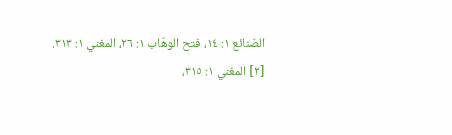الصّنائع ١: ١٤، فتح الوهّاب ١: ٢٦، المغني ١: ٣١٣.
[٢] المغني ١: ٣١٥،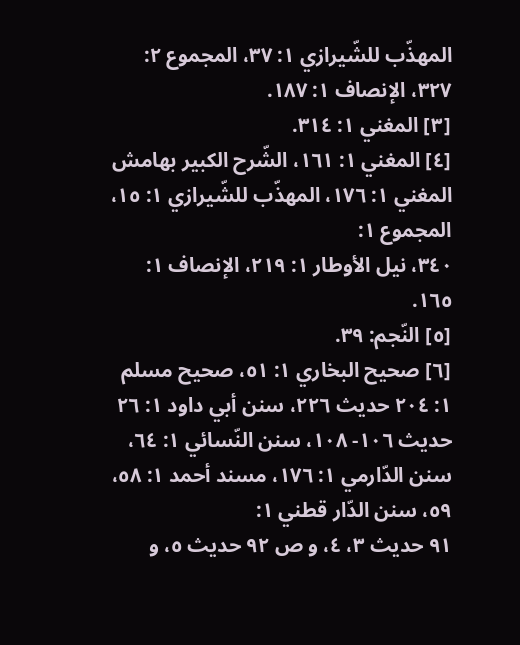المهذّب للشّيرازي ١: ٣٧، المجموع ٢: ٣٢٧، الإنصاف ١: ١٨٧.
[٣] المغني ١: ٣١٤.
[٤] المغني ١: ١٦١، الشّرح الكبير بهامش المغني ١: ١٧٦، المهذّب للشّيرازي ١: ١٥، المجموع ١:
٣٤٠، نيل الأوطار ١: ٢١٩، الإنصاف ١: ١٦٥.
[٥] النّجم: ٣٩.
[٦] صحيح البخاري ١: ٥١، صحيح مسلم ١: ٢٠٤ حديث ٢٢٦، سنن أبي داود ١: ٢٦ حديث ١٠٦- ١٠٨، سنن النّسائي ١: ٦٤، سنن الدّارمي ١: ١٧٦، مسند أحمد ١: ٥٨، ٥٩، سنن الدّار قطني ١:
٩١ حديث ٣، ٤، و ص ٩٢ حديث ٥، و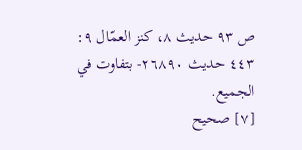ص ٩٣ حديث ٨، كنز العمّال ٩: ٤٤٣ حديث ٢٦٨٩٠- بتفاوت في الجميع.
[٧] صحيح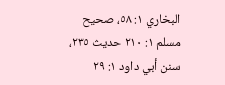البخاري ١: ٥٨، صحيح مسلم ١: ٢١٠ حديث ٢٣٥، سنن أبي داود ١: ٢٩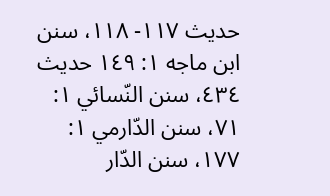حديث ١١٧- ١١٨، سنن ابن ماجه ١: ١٤٩ حديث ٤٣٤، سنن النّسائي ١: ٧١، سنن الدّارمي ١: ١٧٧، سنن الدّار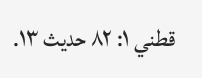قطني ١: ٨٢ حديث ١٣.